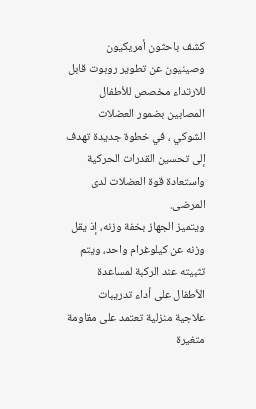كشف باحثون أمريكيون وصينيون عن تطوير روبوت قابل للارتداء مخصص للأطفال المصابين بضمور العضلات الشوكي ، في خطوة جديدة تهدف إلى تحسين القدرات الحركية واستعادة قوة العضلات لدى المرضى.
ويتميز الجهاز بخفة وزنه، إذ يقل وزنه عن كيلوغرام واحد، ويتم تثبيته عند الركبة لمساعدة الأطفال على أداء تدريبات علاجية منزلية تعتمد على مقاومة متغيرة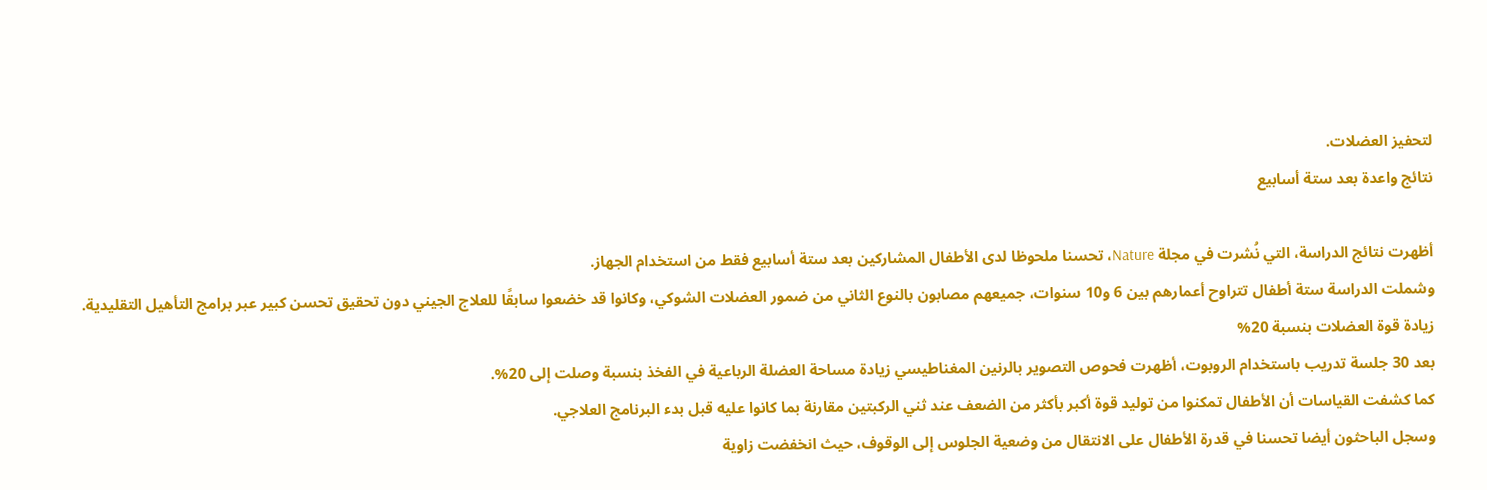لتحفيز العضلات.
نتائج واعدة بعد ستة أسابيع

أظهرت نتائج الدراسة، التي نُشرت في مجلة Nature، تحسنا ملحوظا لدى الأطفال المشاركين بعد ستة أسابيع فقط من استخدام الجهاز.
وشملت الدراسة ستة أطفال تتراوح أعمارهم بين 6 و10 سنوات، جميعهم مصابون بالنوع الثاني من ضمور العضلات الشوكي، وكانوا قد خضعوا سابقًا للعلاج الجيني دون تحقيق تحسن كبير عبر برامج التأهيل التقليدية.
زيادة قوة العضلات بنسبة 20%
بعد 30 جلسة تدريب باستخدام الروبوت، أظهرت فحوص التصوير بالرنين المغناطيسي زيادة مساحة العضلة الرباعية في الفخذ بنسبة وصلت إلى 20%.
كما كشفت القياسات أن الأطفال تمكنوا من توليد قوة أكبر بأكثر من الضعف عند ثني الركبتين مقارنة بما كانوا عليه قبل بدء البرنامج العلاجي.
وسجل الباحثون أيضا تحسنا في قدرة الأطفال على الانتقال من وضعية الجلوس إلى الوقوف، حيث انخفضت زاوية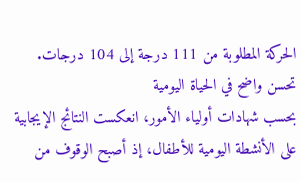الحركة المطلوبة من 111 درجة إلى 104 درجات.
تحسن واضح في الحياة اليومية
بحسب شهادات أولياء الأمور، انعكست النتائج الإيجابية على الأنشطة اليومية للأطفال، إذ أصبح الوقوف من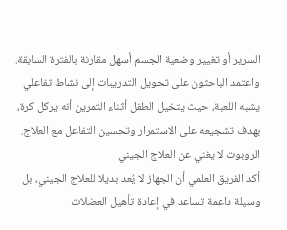السرير أو تغيير وضعية الجسم أسهل مقارنة بالفترة السابقة.
واعتمد الباحثون على تحويل التدريبات إلى نشاط تفاعلي يشبه اللعبة، حيث يتخيل الطفل أثناء التمرين أنه يركل كرة، بهدف تشجيعه على الاستمرار وتحسين التفاعل مع العلاج.
الروبوت لا يغني عن العلاج الجيني
أكد الفريق العلمي أن الجهاز لا يُعد بديلا للعلاج الجيني، بل وسيلة داعمة تساعد في إعادة تأهيل العضلات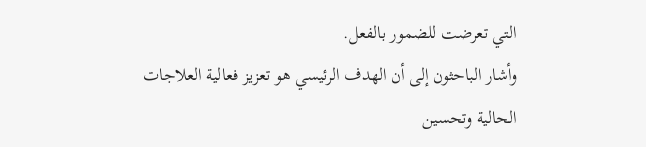التي تعرضت للضمور بالفعل.
وأشار الباحثون إلى أن الهدف الرئيسي هو تعزيز فعالية العلاجات الحالية وتحسين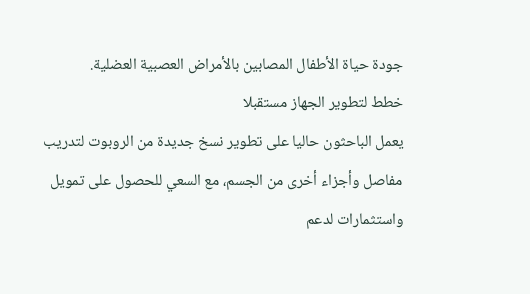جودة حياة الأطفال المصابين بالأمراض العصبية العضلية.
خطط لتطوير الجهاز مستقبلا
يعمل الباحثون حاليا على تطوير نسخ جديدة من الروبوت لتدريب مفاصل وأجزاء أخرى من الجسم، مع السعي للحصول على تمويل واستثمارات لدعم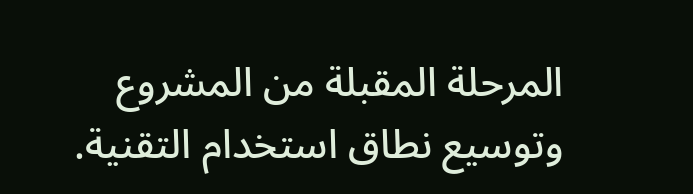المرحلة المقبلة من المشروع وتوسيع نطاق استخدام التقنية.